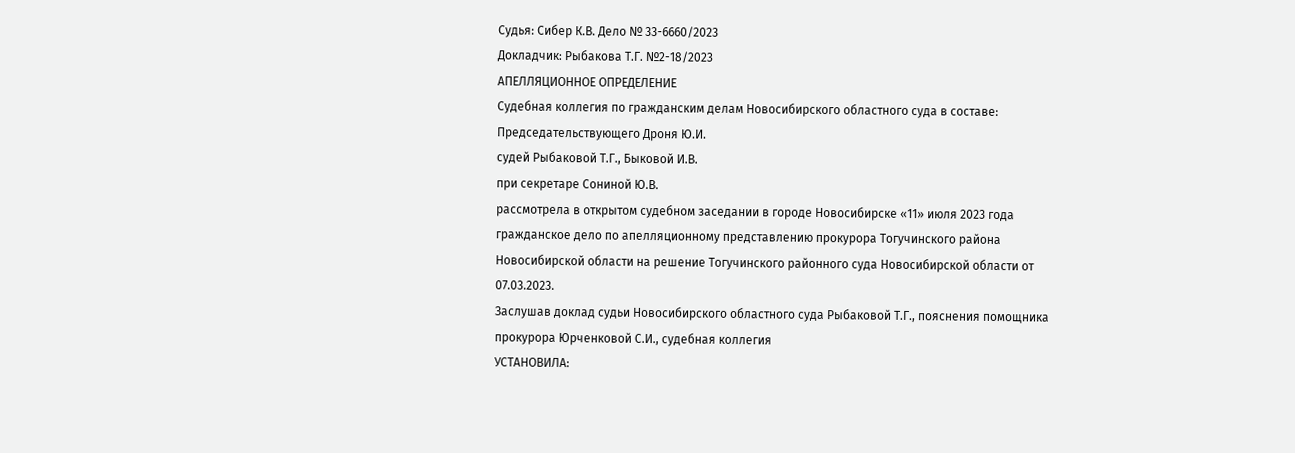Судья: Сибер К.В. Дело № 33-6660/2023
Докладчик: Рыбакова Т.Г. №2-18/2023
АПЕЛЛЯЦИОННОЕ ОПРЕДЕЛЕНИЕ
Судебная коллегия по гражданским делам Новосибирского областного суда в составе:
Председательствующего Дроня Ю.И.
судей Рыбаковой Т.Г., Быковой И.В.
при секретаре Сониной Ю.В.
рассмотрела в открытом судебном заседании в городе Новосибирске «11» июля 2023 года гражданское дело по апелляционному представлению прокурора Тогучинского района Новосибирской области на решение Тогучинского районного суда Новосибирской области от 07.03.2023.
Заслушав доклад судьи Новосибирского областного суда Рыбаковой Т.Г., пояснения помощника прокурора Юрченковой С.И., судебная коллегия
УСТАНОВИЛА: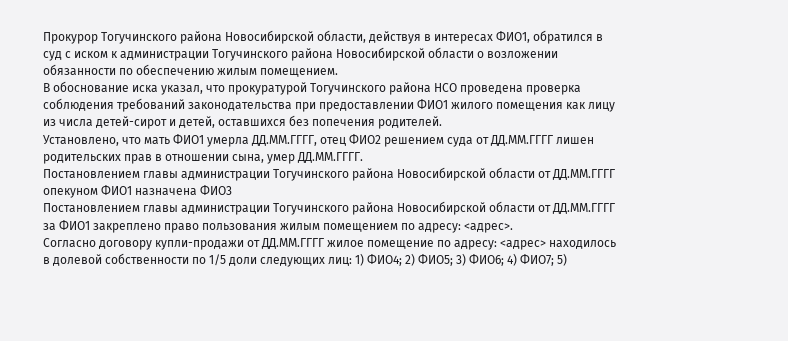Прокурор Тогучинского района Новосибирской области, действуя в интересах ФИО1, обратился в суд с иском к администрации Тогучинского района Новосибирской области о возложении обязанности по обеспечению жилым помещением.
В обоснование иска указал, что прокуратурой Тогучинского района НСО проведена проверка соблюдения требований законодательства при предоставлении ФИО1 жилого помещения как лицу из числа детей-сирот и детей, оставшихся без попечения родителей.
Установлено, что мать ФИО1 умерла ДД.ММ.ГГГГ, отец ФИО2 решением суда от ДД.ММ.ГГГГ лишен родительских прав в отношении сына, умер ДД.ММ.ГГГГ.
Постановлением главы администрации Тогучинского района Новосибирской области от ДД.ММ.ГГГГ опекуном ФИО1 назначена ФИО3
Постановлением главы администрации Тогучинского района Новосибирской области от ДД.ММ.ГГГГ за ФИО1 закреплено право пользования жилым помещением по адресу: <адрес>.
Согласно договору купли-продажи от ДД.ММ.ГГГГ жилое помещение по адресу: <адрес> находилось в долевой собственности по 1/5 доли следующих лиц: 1) ФИО4; 2) ФИО5; 3) ФИО6; 4) ФИО7; 5)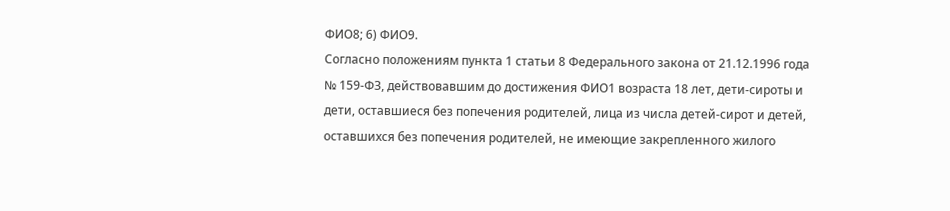ФИО8; 6) ФИО9.
Согласно положениям пункта 1 статьи 8 Федерального закона от 21.12.1996 года № 159-ФЗ, действовавшим до достижения ФИО1 возраста 18 лет, дети-сироты и дети, оставшиеся без попечения родителей, лица из числа детей-сирот и детей, оставшихся без попечения родителей, не имеющие закрепленного жилого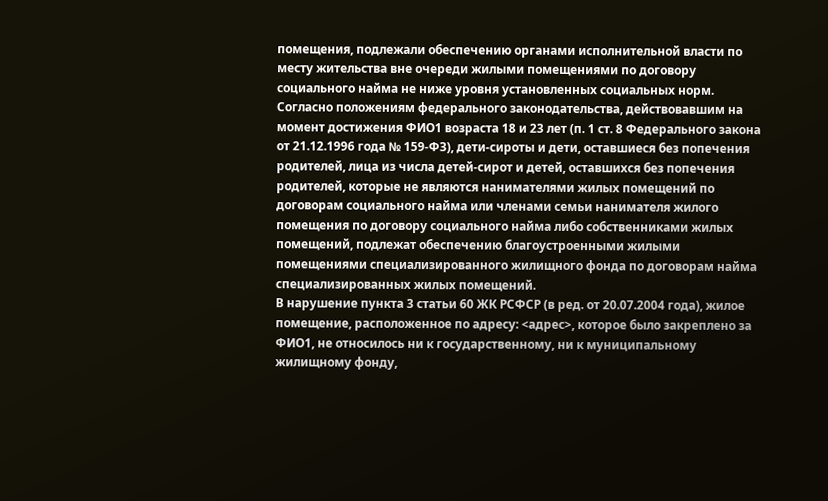помещения, подлежали обеспечению органами исполнительной власти по месту жительства вне очереди жилыми помещениями по договору социального найма не ниже уровня установленных социальных норм.
Согласно положениям федерального законодательства, действовавшим на момент достижения ФИО1 возраста 18 и 23 лет (п. 1 ст. 8 Федерального закона от 21.12.1996 года № 159-ФЗ), дети-сироты и дети, оставшиеся без попечения родителей, лица из числа детей-сирот и детей, оставшихся без попечения родителей, которые не являются нанимателями жилых помещений по договорам социального найма или членами семьи нанимателя жилого помещения по договору социального найма либо собственниками жилых помещений, подлежат обеспечению благоустроенными жилыми помещениями специализированного жилищного фонда по договорам найма специализированных жилых помещений.
В нарушение пункта 3 статьи 60 ЖК РСФСР (в ред. от 20.07.2004 года), жилое помещение, расположенное по адресу: <адрес>, которое было закреплено за ФИО1, не относилось ни к государственному, ни к муниципальному жилищному фонду,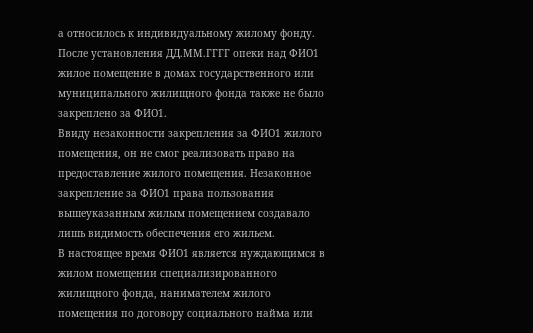а относилось к индивидуальному жилому фонду. После установления ДД.ММ.ГГГГ опеки над ФИО1 жилое помещение в домах государственного или муниципального жилищного фонда также не было закреплено за ФИО1.
Ввиду незаконности закрепления за ФИО1 жилого помещения, он не смог реализовать право на предоставление жилого помещения. Незаконное закрепление за ФИО1 права пользования вышеуказанным жилым помещением создавало лишь видимость обеспечения его жильем.
В настоящее время ФИО1 является нуждающимся в жилом помещении специализированного жилищного фонда, нанимателем жилого помещения по договору социального найма или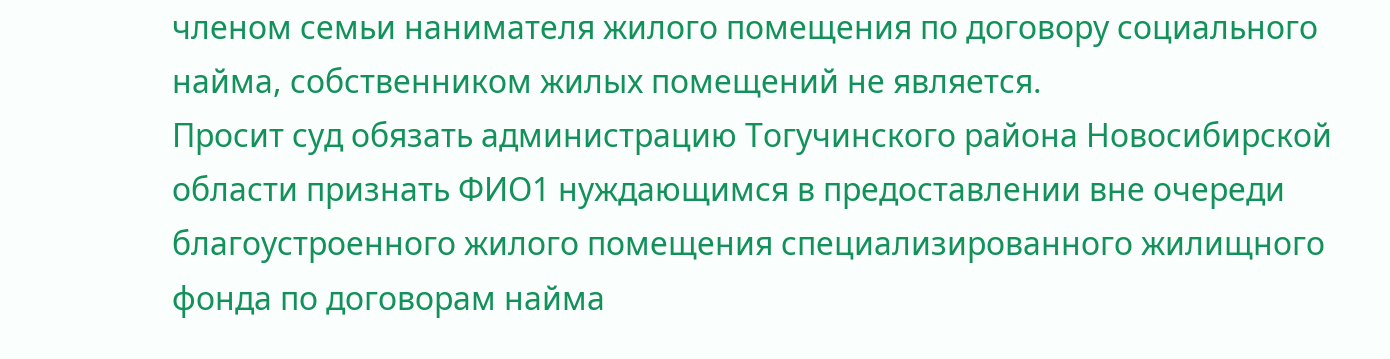членом семьи нанимателя жилого помещения по договору социального найма, собственником жилых помещений не является.
Просит суд обязать администрацию Тогучинского района Новосибирской области признать ФИО1 нуждающимся в предоставлении вне очереди благоустроенного жилого помещения специализированного жилищного фонда по договорам найма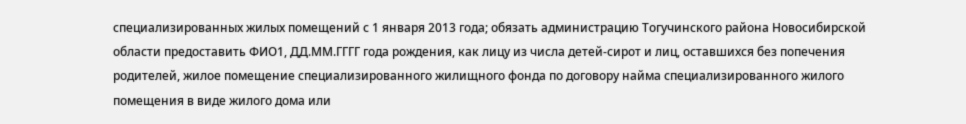специализированных жилых помещений с 1 января 2013 года; обязать администрацию Тогучинского района Новосибирской области предоставить ФИО1, ДД.ММ.ГГГГ года рождения, как лицу из числа детей-сирот и лиц, оставшихся без попечения родителей, жилое помещение специализированного жилищного фонда по договору найма специализированного жилого помещения в виде жилого дома или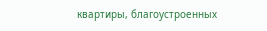квартиры, благоустроенных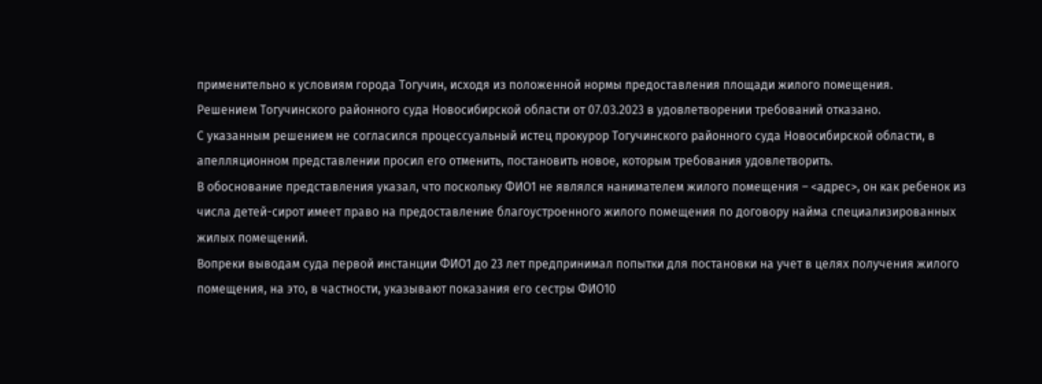применительно к условиям города Тогучин, исходя из положенной нормы предоставления площади жилого помещения.
Решением Тогучинского районного суда Новосибирской области от 07.03.2023 в удовлетворении требований отказано.
С указанным решением не согласился процессуальный истец прокурор Тогучинского районного суда Новосибирской области, в апелляционном представлении просил его отменить, постановить новое, которым требования удовлетворить.
В обоснование представления указал, что поскольку ФИО1 не являлся нанимателем жилого помещения – <адрес>, он как ребенок из числа детей-сирот имеет право на предоставление благоустроенного жилого помещения по договору найма специализированных жилых помещений.
Вопреки выводам суда первой инстанции ФИО1 до 23 лет предпринимал попытки для постановки на учет в целях получения жилого помещения, на это, в частности, указывают показания его сестры ФИО10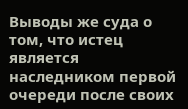Выводы же суда о том, что истец является наследником первой очереди после своих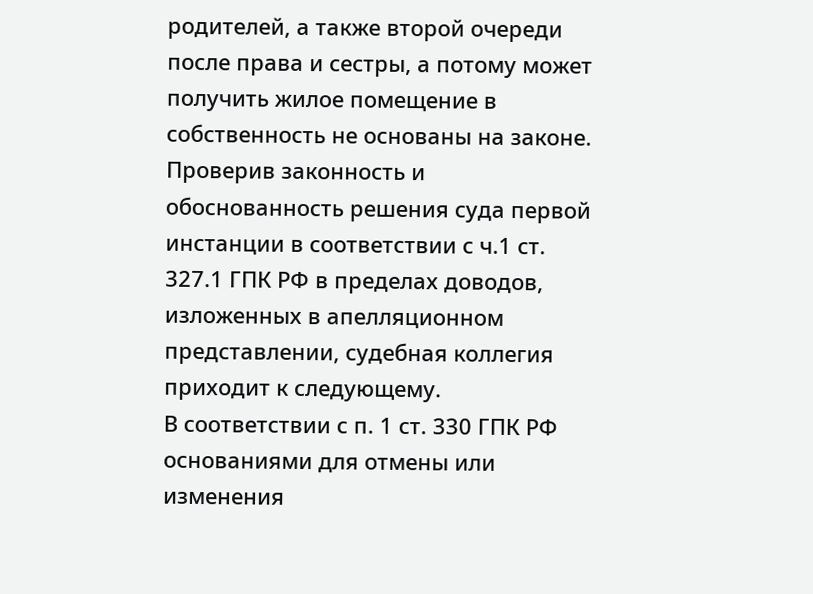родителей, а также второй очереди после права и сестры, а потому может получить жилое помещение в собственность не основаны на законе.
Проверив законность и обоснованность решения суда первой инстанции в соответствии с ч.1 ст. 327.1 ГПК РФ в пределах доводов, изложенных в апелляционном представлении, судебная коллегия приходит к следующему.
В соответствии с п. 1 ст. 330 ГПК РФ основаниями для отмены или изменения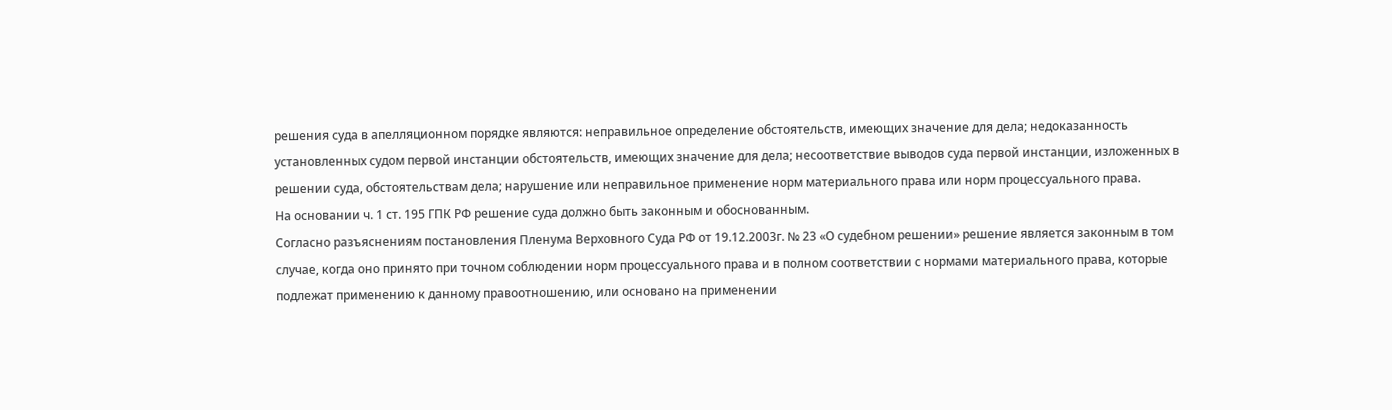решения суда в апелляционном порядке являются: неправильное определение обстоятельств, имеющих значение для дела; недоказанность установленных судом первой инстанции обстоятельств, имеющих значение для дела; несоответствие выводов суда первой инстанции, изложенных в решении суда, обстоятельствам дела; нарушение или неправильное применение норм материального права или норм процессуального права.
На основании ч. 1 ст. 195 ГПК РФ решение суда должно быть законным и обоснованным.
Согласно разъяснениям постановления Пленума Верховного Суда РФ от 19.12.2003г. № 23 «О судебном решении» решение является законным в том случае, когда оно принято при точном соблюдении норм процессуального права и в полном соответствии с нормами материального права, которые подлежат применению к данному правоотношению, или основано на применении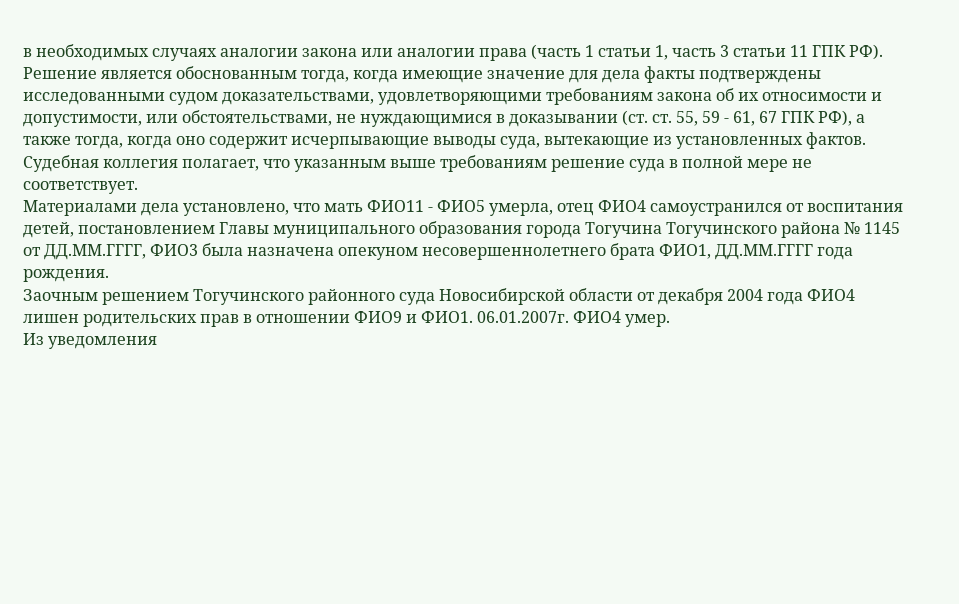в необходимых случаях аналогии закона или аналогии права (часть 1 статьи 1, часть 3 статьи 11 ГПК РФ).
Решение является обоснованным тогда, когда имеющие значение для дела факты подтверждены исследованными судом доказательствами, удовлетворяющими требованиям закона об их относимости и допустимости, или обстоятельствами, не нуждающимися в доказывании (ст. ст. 55, 59 - 61, 67 ГПК РФ), а также тогда, когда оно содержит исчерпывающие выводы суда, вытекающие из установленных фактов.
Судебная коллегия полагает, что указанным выше требованиям решение суда в полной мере не соответствует.
Материалами дела установлено, что мать ФИО11 - ФИО5 умерла, отец ФИО4 самоустранился от воспитания детей, постановлением Главы муниципального образования города Тогучина Тогучинского района № 1145 от ДД.ММ.ГГГГ, ФИО3 была назначена опекуном несовершеннолетнего брата ФИО1, ДД.ММ.ГГГГ года рождения.
Заочным решением Тогучинского районного суда Новосибирской области от декабря 2004 года ФИО4 лишен родительских прав в отношении ФИО9 и ФИО1. 06.01.2007г. ФИО4 умер.
Из уведомления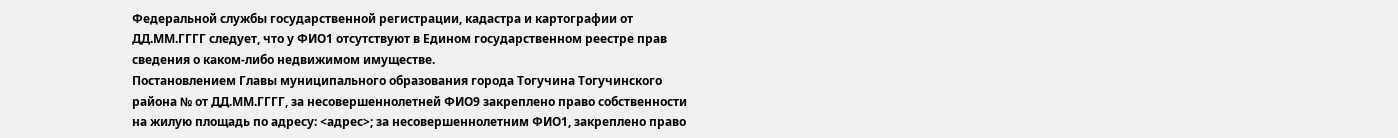Федеральной службы государственной регистрации, кадастра и картографии от ДД.ММ.ГГГГ следует, что у ФИО1 отсутствуют в Едином государственном реестре прав сведения о каком-либо недвижимом имуществе.
Постановлением Главы муниципального образования города Тогучина Тогучинского района № от ДД.ММ.ГГГГ, за несовершеннолетней ФИО9 закреплено право собственности на жилую площадь по адресу: <адрес>; за несовершеннолетним ФИО1, закреплено право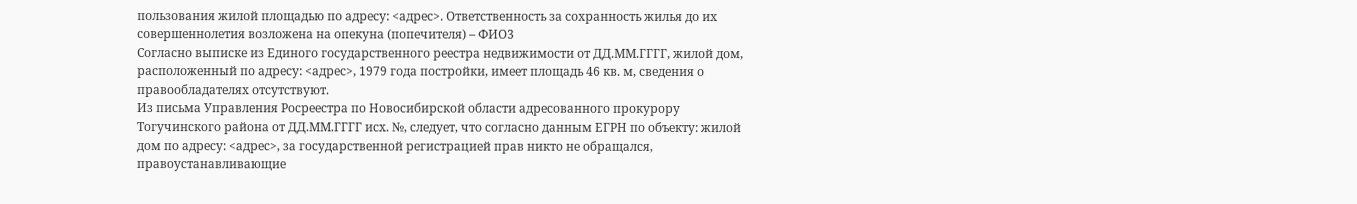пользования жилой площадью по адресу: <адрес>. Ответственность за сохранность жилья до их совершеннолетия возложена на опекуна (попечителя) – ФИО3
Согласно выписке из Единого государственного реестра недвижимости от ДД.ММ.ГГГГ, жилой дом, расположенный по адресу: <адрес>, 1979 года постройки, имеет площадь 46 кв. м, сведения о правообладателях отсутствуют.
Из письма Управления Росреестра по Новосибирской области адресованного прокурору Тогучинского района от ДД.ММ.ГГГГ исх. №, следует, что согласно данным ЕГРН по объекту: жилой дом по адресу: <адрес>, за государственной регистрацией прав никто не обращался, правоустанавливающие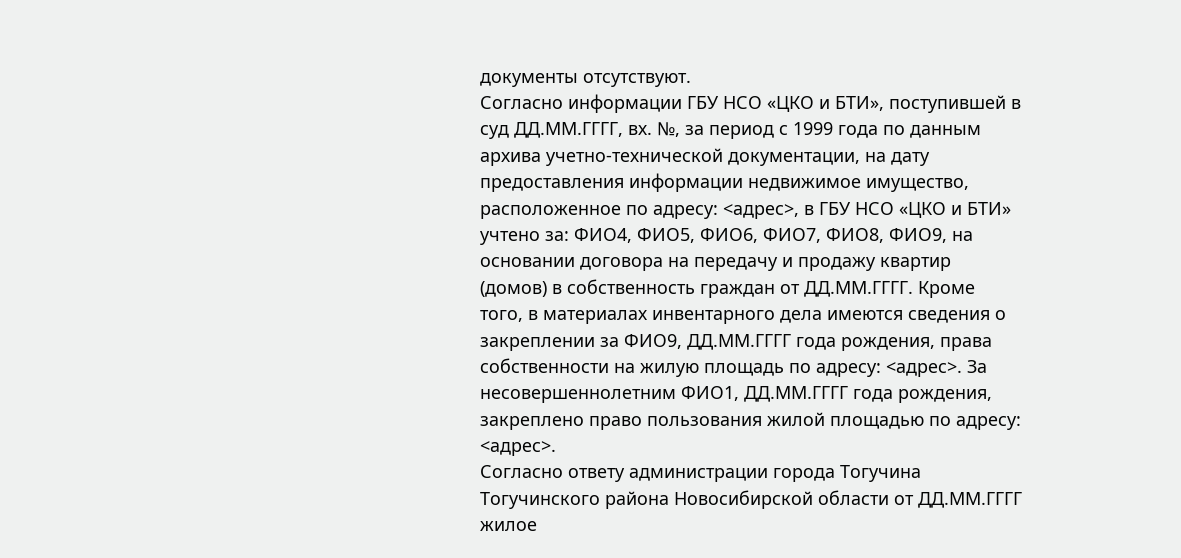документы отсутствуют.
Согласно информации ГБУ НСО «ЦКО и БТИ», поступившей в суд ДД.ММ.ГГГГ, вх. №, за период с 1999 года по данным архива учетно-технической документации, на дату предоставления информации недвижимое имущество, расположенное по адресу: <адрес>, в ГБУ НСО «ЦКО и БТИ» учтено за: ФИО4, ФИО5, ФИО6, ФИО7, ФИО8, ФИО9, на основании договора на передачу и продажу квартир (домов) в собственность граждан от ДД.ММ.ГГГГ. Кроме того, в материалах инвентарного дела имеются сведения о закреплении за ФИО9, ДД.ММ.ГГГГ года рождения, права собственности на жилую площадь по адресу: <адрес>. За несовершеннолетним ФИО1, ДД.ММ.ГГГГ года рождения, закреплено право пользования жилой площадью по адресу: <адрес>.
Согласно ответу администрации города Тогучина Тогучинского района Новосибирской области от ДД.ММ.ГГГГ жилое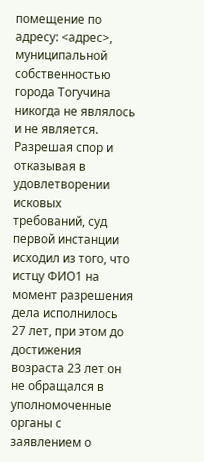помещение по адресу: <адрес>, муниципальной собственностью города Тогучина никогда не являлось и не является.
Разрешая спор и отказывая в удовлетворении исковых требований, суд первой инстанции исходил из того, что истцу ФИО1 на момент разрешения дела исполнилось 27 лет, при этом до достижения возраста 23 лет он не обращался в уполномоченные органы с заявлением о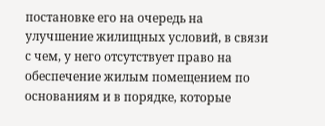постановке его на очередь на улучшение жилищных условий, в связи с чем, у него отсутствует право на обеспечение жилым помещением по основаниям и в порядке, которые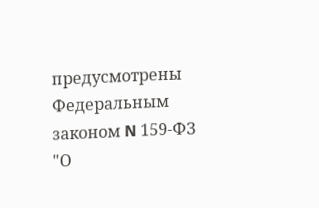предусмотрены Федеральным законом N 159-ФЗ "О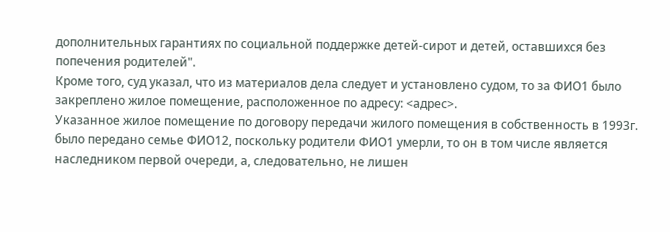дополнительных гарантиях по социальной поддержке детей-сирот и детей, оставшихся без попечения родителей".
Кроме того, суд указал, что из материалов дела следует и установлено судом, то за ФИО1 было закреплено жилое помещение, расположенное по адресу: <адрес>.
Указанное жилое помещение по договору передачи жилого помещения в собственность в 1993г. было передано семье ФИО12, поскольку родители ФИО1 умерли, то он в том числе является наследником первой очереди, а, следовательно, не лишен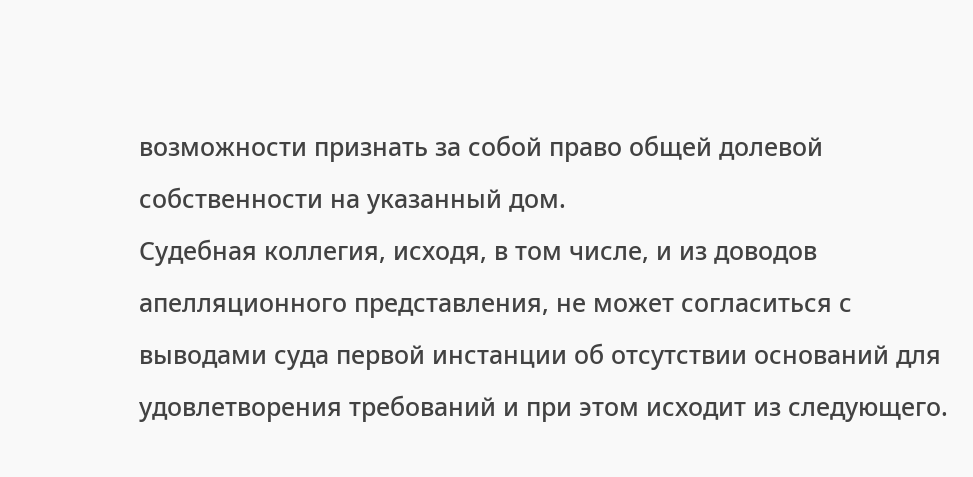возможности признать за собой право общей долевой собственности на указанный дом.
Судебная коллегия, исходя, в том числе, и из доводов апелляционного представления, не может согласиться с выводами суда первой инстанции об отсутствии оснований для удовлетворения требований и при этом исходит из следующего.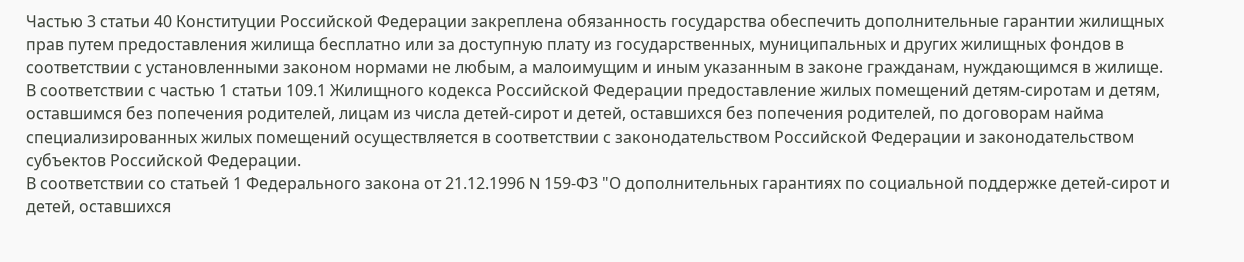Частью 3 статьи 40 Конституции Российской Федерации закреплена обязанность государства обеспечить дополнительные гарантии жилищных прав путем предоставления жилища бесплатно или за доступную плату из государственных, муниципальных и других жилищных фондов в соответствии с установленными законом нормами не любым, а малоимущим и иным указанным в законе гражданам, нуждающимся в жилище.
В соответствии с частью 1 статьи 109.1 Жилищного кодекса Российской Федерации предоставление жилых помещений детям-сиротам и детям, оставшимся без попечения родителей, лицам из числа детей-сирот и детей, оставшихся без попечения родителей, по договорам найма специализированных жилых помещений осуществляется в соответствии с законодательством Российской Федерации и законодательством субъектов Российской Федерации.
В соответствии со статьей 1 Федерального закона от 21.12.1996 N 159-ФЗ "О дополнительных гарантиях по социальной поддержке детей-сирот и детей, оставшихся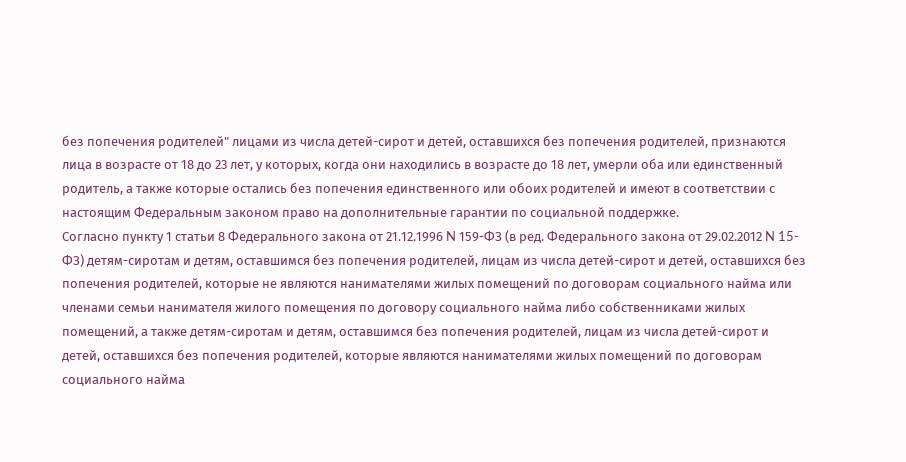без попечения родителей" лицами из числа детей-сирот и детей, оставшихся без попечения родителей, признаются лица в возрасте от 18 до 23 лет, у которых, когда они находились в возрасте до 18 лет, умерли оба или единственный родитель, а также которые остались без попечения единственного или обоих родителей и имеют в соответствии с настоящим Федеральным законом право на дополнительные гарантии по социальной поддержке.
Согласно пункту 1 статьи 8 Федерального закона от 21.12.1996 N 159-ФЗ (в ред. Федерального закона от 29.02.2012 N 15-ФЗ) детям-сиротам и детям, оставшимся без попечения родителей, лицам из числа детей-сирот и детей, оставшихся без попечения родителей, которые не являются нанимателями жилых помещений по договорам социального найма или членами семьи нанимателя жилого помещения по договору социального найма либо собственниками жилых помещений, а также детям-сиротам и детям, оставшимся без попечения родителей, лицам из числа детей-сирот и детей, оставшихся без попечения родителей, которые являются нанимателями жилых помещений по договорам социального найма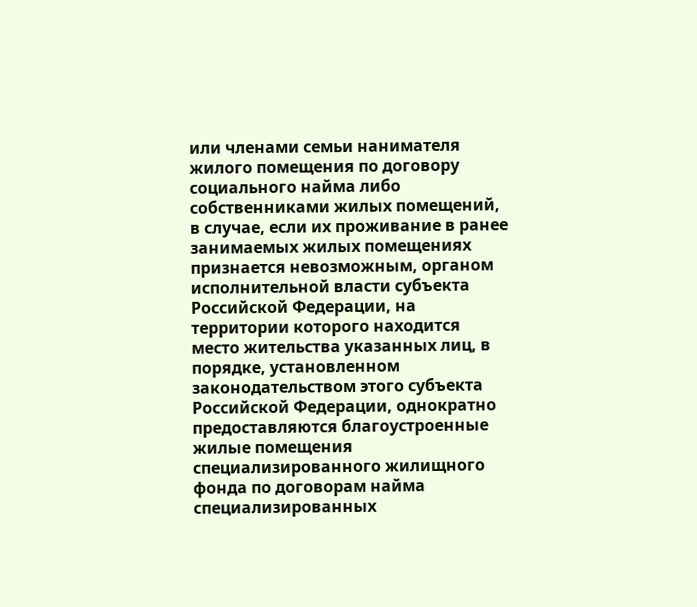или членами семьи нанимателя жилого помещения по договору социального найма либо собственниками жилых помещений, в случае, если их проживание в ранее занимаемых жилых помещениях признается невозможным, органом исполнительной власти субъекта Российской Федерации, на территории которого находится место жительства указанных лиц, в порядке, установленном законодательством этого субъекта Российской Федерации, однократно предоставляются благоустроенные жилые помещения специализированного жилищного фонда по договорам найма специализированных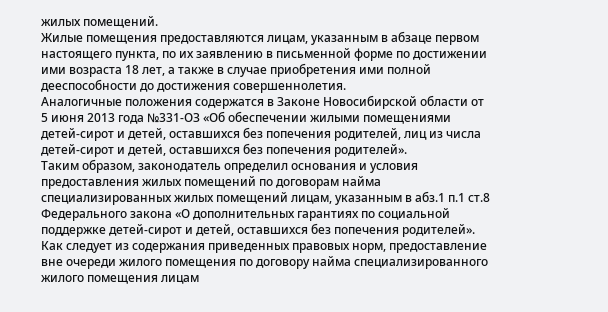жилых помещений.
Жилые помещения предоставляются лицам, указанным в абзаце первом настоящего пункта, по их заявлению в письменной форме по достижении ими возраста 18 лет, а также в случае приобретения ими полной дееспособности до достижения совершеннолетия.
Аналогичные положения содержатся в Законе Новосибирской области от 5 июня 2013 года №331-ОЗ «Об обеспечении жилыми помещениями детей-сирот и детей, оставшихся без попечения родителей, лиц из числа детей-сирот и детей, оставшихся без попечения родителей».
Таким образом, законодатель определил основания и условия предоставления жилых помещений по договорам найма специализированных жилых помещений лицам, указанным в абз.1 п.1 ст.8 Федерального закона «О дополнительных гарантиях по социальной поддержке детей-сирот и детей, оставшихся без попечения родителей».
Как следует из содержания приведенных правовых норм, предоставление вне очереди жилого помещения по договору найма специализированного жилого помещения лицам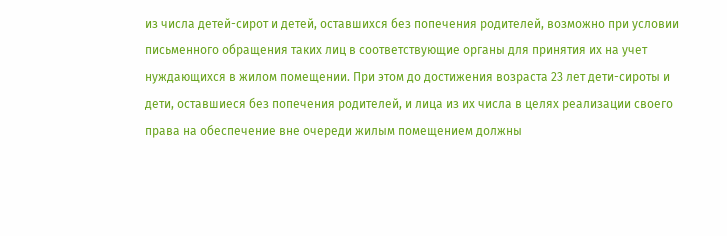из числа детей-сирот и детей, оставшихся без попечения родителей, возможно при условии письменного обращения таких лиц в соответствующие органы для принятия их на учет нуждающихся в жилом помещении. При этом до достижения возраста 23 лет дети-сироты и дети, оставшиеся без попечения родителей, и лица из их числа в целях реализации своего права на обеспечение вне очереди жилым помещением должны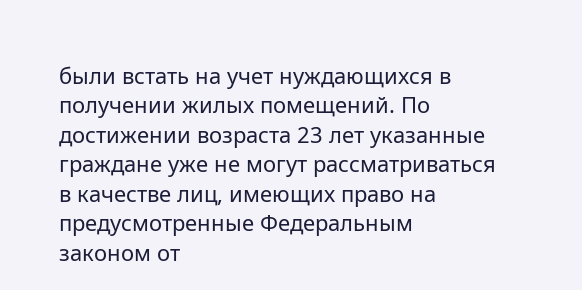были встать на учет нуждающихся в получении жилых помещений. По достижении возраста 23 лет указанные граждане уже не могут рассматриваться в качестве лиц, имеющих право на предусмотренные Федеральным законом от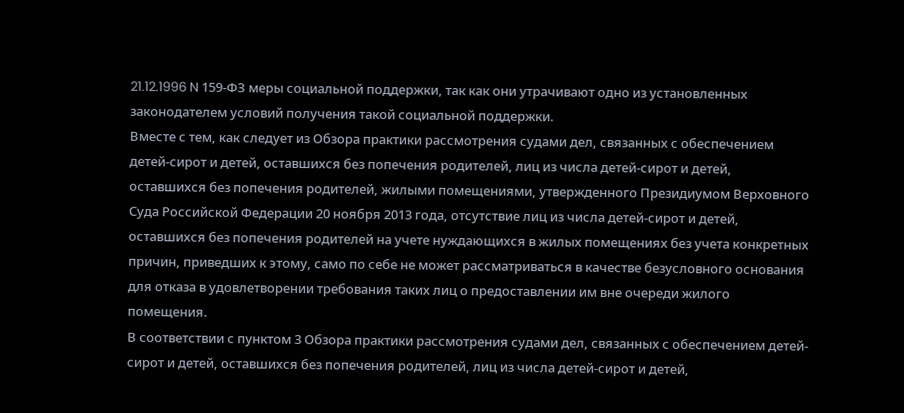21.12.1996 N 159-ФЗ меры социальной поддержки, так как они утрачивают одно из установленных законодателем условий получения такой социальной поддержки.
Вместе с тем, как следует из Обзора практики рассмотрения судами дел, связанных с обеспечением детей-сирот и детей, оставшихся без попечения родителей, лиц из числа детей-сирот и детей, оставшихся без попечения родителей, жилыми помещениями, утвержденного Президиумом Верховного Суда Российской Федерации 20 ноября 2013 года, отсутствие лиц из числа детей-сирот и детей, оставшихся без попечения родителей на учете нуждающихся в жилых помещениях без учета конкретных причин, приведших к этому, само по себе не может рассматриваться в качестве безусловного основания для отказа в удовлетворении требования таких лиц о предоставлении им вне очереди жилого помещения.
В соответствии с пунктом 3 Обзора практики рассмотрения судами дел, связанных с обеспечением детей-сирот и детей, оставшихся без попечения родителей, лиц из числа детей-сирот и детей,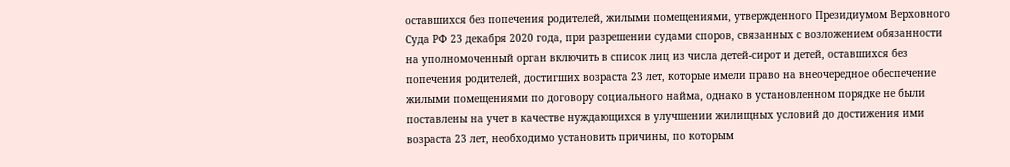оставшихся без попечения родителей, жилыми помещениями, утвержденного Президиумом Верховного Суда РФ 23 декабря 2020 года, при разрешении судами споров, связанных с возложением обязанности на уполномоченный орган включить в список лиц из числа детей-сирот и детей, оставшихся без попечения родителей, достигших возраста 23 лет, которые имели право на внеочередное обеспечение жилыми помещениями по договору социального найма, однако в установленном порядке не были поставлены на учет в качестве нуждающихся в улучшении жилищных условий до достижения ими возраста 23 лет, необходимо установить причины, по которым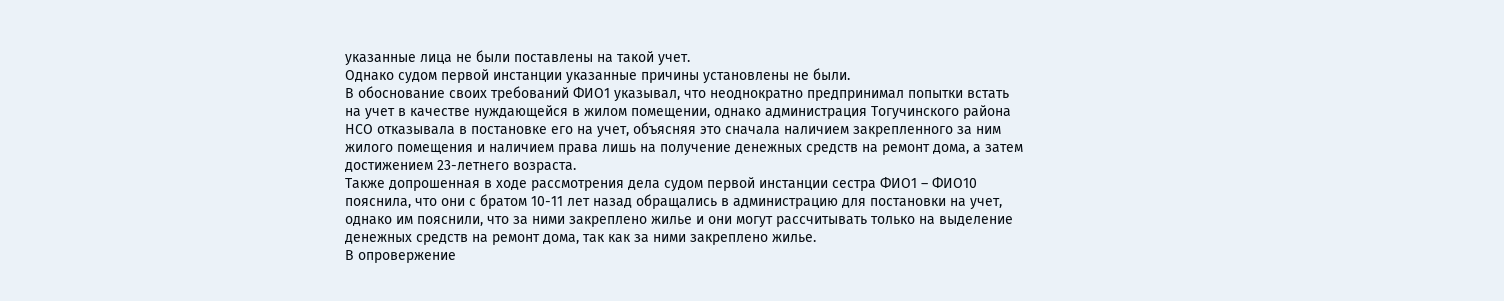указанные лица не были поставлены на такой учет.
Однако судом первой инстанции указанные причины установлены не были.
В обоснование своих требований ФИО1 указывал, что неоднократно предпринимал попытки встать на учет в качестве нуждающейся в жилом помещении, однако администрация Тогучинского района НСО отказывала в постановке его на учет, объясняя это сначала наличием закрепленного за ним жилого помещения и наличием права лишь на получение денежных средств на ремонт дома, а затем достижением 23-летнего возраста.
Также допрошенная в ходе рассмотрения дела судом первой инстанции сестра ФИО1 – ФИО10 пояснила, что они с братом 10-11 лет назад обращались в администрацию для постановки на учет, однако им пояснили, что за ними закреплено жилье и они могут рассчитывать только на выделение денежных средств на ремонт дома, так как за ними закреплено жилье.
В опровержение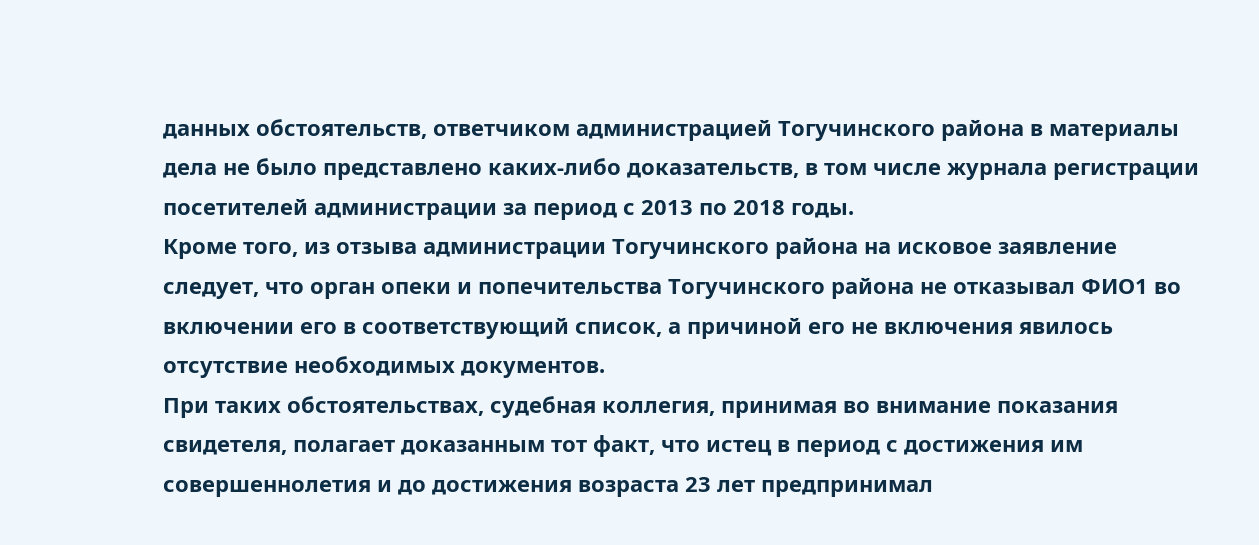данных обстоятельств, ответчиком администрацией Тогучинского района в материалы дела не было представлено каких-либо доказательств, в том числе журнала регистрации посетителей администрации за период с 2013 по 2018 годы.
Кроме того, из отзыва администрации Тогучинского района на исковое заявление следует, что орган опеки и попечительства Тогучинского района не отказывал ФИО1 во включении его в соответствующий список, а причиной его не включения явилось отсутствие необходимых документов.
При таких обстоятельствах, судебная коллегия, принимая во внимание показания свидетеля, полагает доказанным тот факт, что истец в период с достижения им совершеннолетия и до достижения возраста 23 лет предпринимал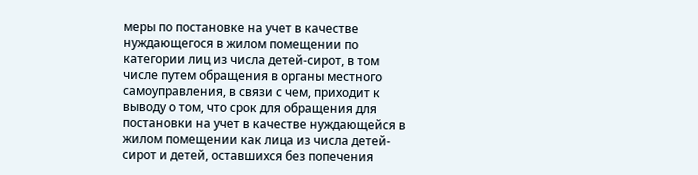меры по постановке на учет в качестве нуждающегося в жилом помещении по категории лиц из числа детей-сирот, в том числе путем обращения в органы местного самоуправления, в связи с чем, приходит к выводу о том, что срок для обращения для постановки на учет в качестве нуждающейся в жилом помещении как лица из числа детей-сирот и детей, оставшихся без попечения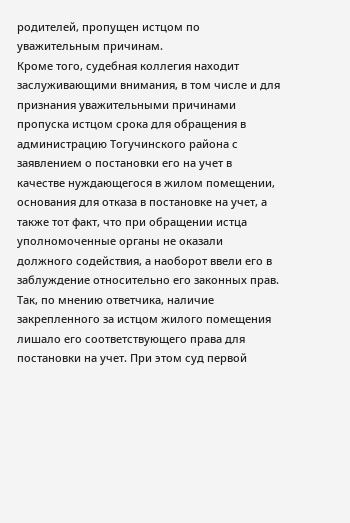родителей, пропущен истцом по уважительным причинам.
Кроме того, судебная коллегия находит заслуживающими внимания, в том числе и для признания уважительными причинами пропуска истцом срока для обращения в администрацию Тогучинского района с заявлением о постановки его на учет в качестве нуждающегося в жилом помещении, основания для отказа в постановке на учет, а также тот факт, что при обращении истца уполномоченные органы не оказали должного содействия, а наоборот ввели его в заблуждение относительно его законных прав.
Так, по мнению ответчика, наличие закрепленного за истцом жилого помещения лишало его соответствующего права для постановки на учет. При этом суд первой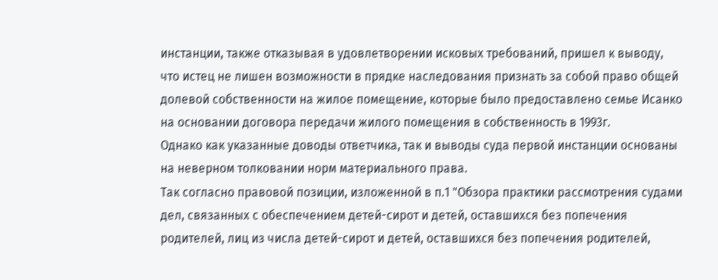инстанции, также отказывая в удовлетворении исковых требований, пришел к выводу, что истец не лишен возможности в прядке наследования признать за собой право общей долевой собственности на жилое помещение, которые было предоставлено семье Исанко на основании договора передачи жилого помещения в собственность в 1993г.
Однако как указанные доводы ответчика, так и выводы суда первой инстанции основаны на неверном толковании норм материального права.
Так согласно правовой позиции, изложенной в п.1 "Обзора практики рассмотрения судами дел, связанных с обеспечением детей-сирот и детей, оставшихся без попечения родителей, лиц из числа детей-сирот и детей, оставшихся без попечения родителей,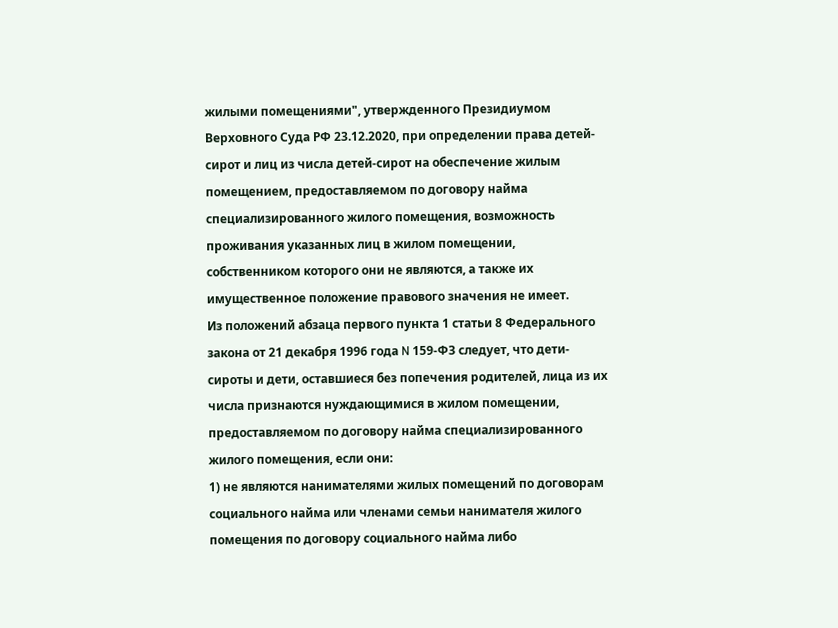жилыми помещениями", утвержденного Президиумом Верховного Суда РФ 23.12.2020, при определении права детей-сирот и лиц из числа детей-сирот на обеспечение жилым помещением, предоставляемом по договору найма специализированного жилого помещения, возможность проживания указанных лиц в жилом помещении, собственником которого они не являются, а также их имущественное положение правового значения не имеет.
Из положений абзаца первого пункта 1 статьи 8 Федерального закона от 21 декабря 1996 года N 159-ФЗ следует, что дети-сироты и дети, оставшиеся без попечения родителей, лица из их числа признаются нуждающимися в жилом помещении, предоставляемом по договору найма специализированного жилого помещения, если они:
1) не являются нанимателями жилых помещений по договорам социального найма или членами семьи нанимателя жилого помещения по договору социального найма либо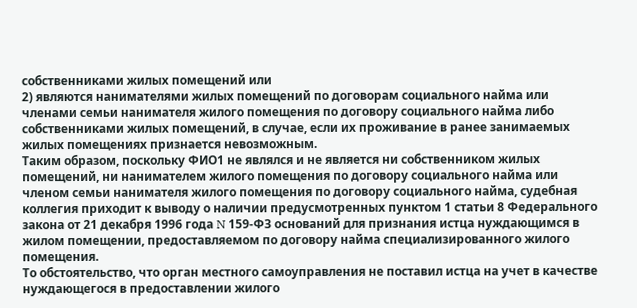собственниками жилых помещений или
2) являются нанимателями жилых помещений по договорам социального найма или членами семьи нанимателя жилого помещения по договору социального найма либо собственниками жилых помещений, в случае, если их проживание в ранее занимаемых жилых помещениях признается невозможным.
Таким образом, поскольку ФИО1 не являлся и не является ни собственником жилых помещений, ни нанимателем жилого помещения по договору социального найма или членом семьи нанимателя жилого помещения по договору социального найма, судебная коллегия приходит к выводу о наличии предусмотренных пунктом 1 статьи 8 Федерального закона от 21 декабря 1996 года N 159-ФЗ оснований для признания истца нуждающимся в жилом помещении, предоставляемом по договору найма специализированного жилого помещения.
То обстоятельство, что орган местного самоуправления не поставил истца на учет в качестве нуждающегося в предоставлении жилого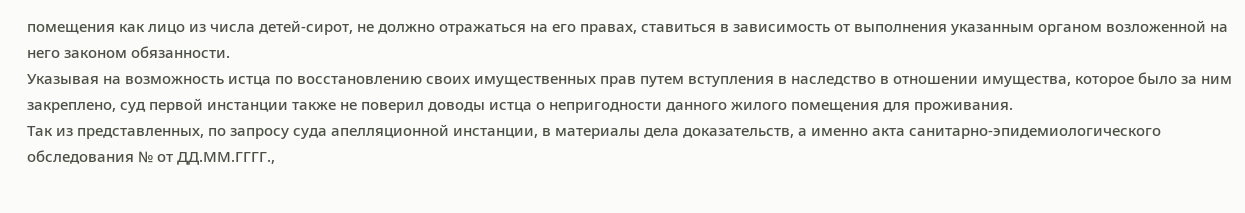помещения как лицо из числа детей-сирот, не должно отражаться на его правах, ставиться в зависимость от выполнения указанным органом возложенной на него законом обязанности.
Указывая на возможность истца по восстановлению своих имущественных прав путем вступления в наследство в отношении имущества, которое было за ним закреплено, суд первой инстанции также не поверил доводы истца о непригодности данного жилого помещения для проживания.
Так из представленных, по запросу суда апелляционной инстанции, в материалы дела доказательств, а именно акта санитарно-эпидемиологического обследования № от ДД.ММ.ГГГГ.,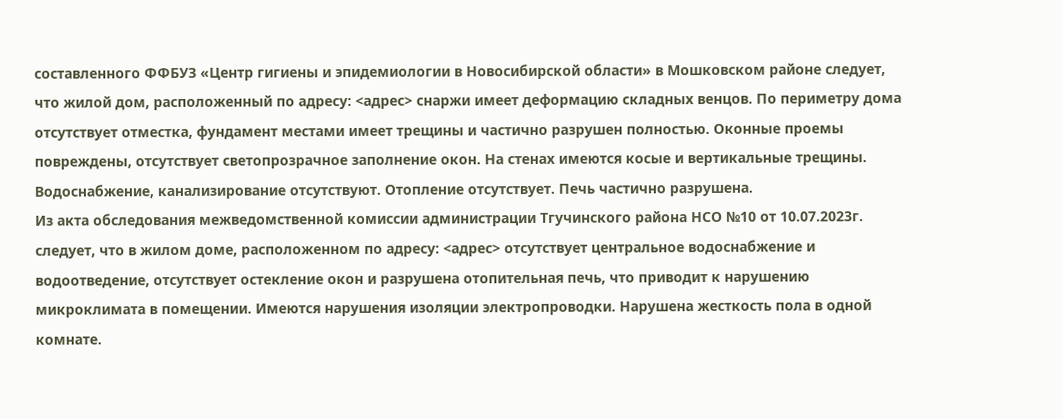составленного ФФБУЗ «Центр гигиены и эпидемиологии в Новосибирской области» в Мошковском районе следует, что жилой дом, расположенный по адресу: <адрес> снаржи имеет деформацию складных венцов. По периметру дома отсутствует отместка, фундамент местами имеет трещины и частично разрушен полностью. Оконные проемы повреждены, отсутствует светопрозрачное заполнение окон. На стенах имеются косые и вертикальные трещины. Водоснабжение, канализирование отсутствуют. Отопление отсутствует. Печь частично разрушена.
Из акта обследования межведомственной комиссии администрации Тгучинского района НСО №10 от 10.07.2023г. следует, что в жилом доме, расположенном по адресу: <адрес> отсутствует центральное водоснабжение и водоотведение, отсутствует остекление окон и разрушена отопительная печь, что приводит к нарушению микроклимата в помещении. Имеются нарушения изоляции электропроводки. Нарушена жесткость пола в одной комнате.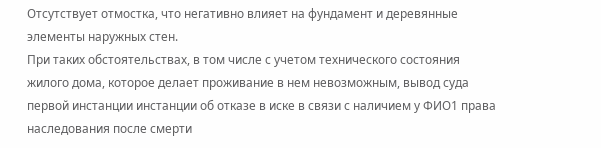Отсутствует отмостка, что негативно влияет на фундамент и деревянные элементы наружных стен.
При таких обстоятельствах, в том числе с учетом технического состояния жилого дома, которое делает проживание в нем невозможным, вывод суда первой инстанции инстанции об отказе в иске в связи с наличием у ФИО1 права наследования после смерти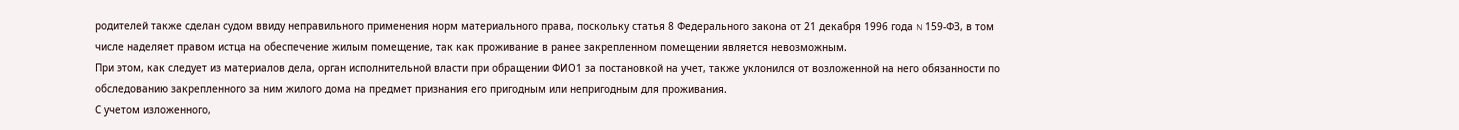родителей также сделан судом ввиду неправильного применения норм материального права, поскольку статья 8 Федерального закона от 21 декабря 1996 года N 159-ФЗ, в том числе наделяет правом истца на обеспечение жилым помещение, так как проживание в ранее закрепленном помещении является невозможным.
При этом, как следует из материалов дела, орган исполнительной власти при обращении ФИО1 за постановкой на учет, также уклонился от возложенной на него обязанности по обследованию закрепленного за ним жилого дома на предмет признания его пригодным или непригодным для проживания.
С учетом изложенного,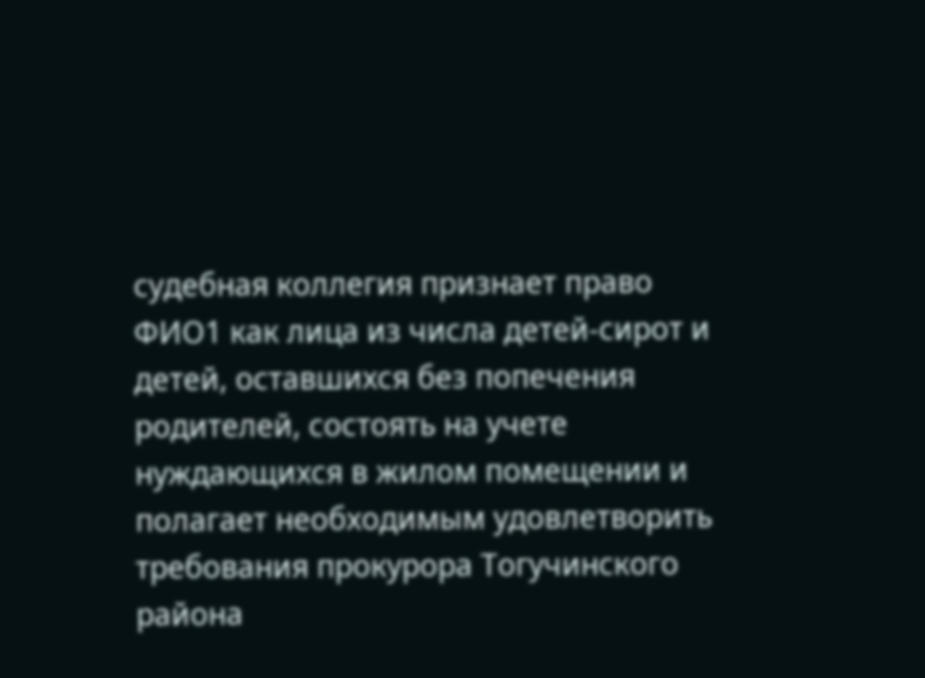судебная коллегия признает право ФИО1 как лица из числа детей-сирот и детей, оставшихся без попечения родителей, состоять на учете нуждающихся в жилом помещении и полагает необходимым удовлетворить требования прокурора Тогучинского района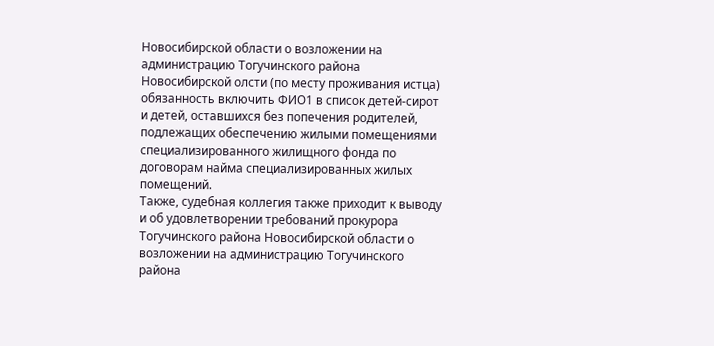Новосибирской области о возложении на администрацию Тогучинского района Новосибирской олсти (по месту проживания истца) обязанность включить ФИО1 в список детей-сирот и детей, оставшихся без попечения родителей, подлежащих обеспечению жилыми помещениями специализированного жилищного фонда по договорам найма специализированных жилых помещений.
Также, судебная коллегия также приходит к выводу и об удовлетворении требований прокурора Тогучинского района Новосибирской области о возложении на администрацию Тогучинского района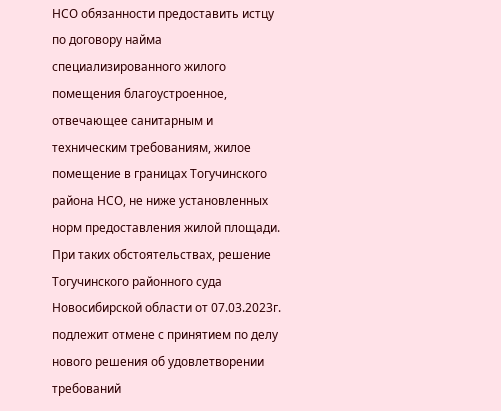НСО обязанности предоставить истцу по договору найма специализированного жилого помещения благоустроенное, отвечающее санитарным и техническим требованиям, жилое помещение в границах Тогучинского района НСО, не ниже установленных норм предоставления жилой площади.
При таких обстоятельствах, решение Тогучинского районного суда Новосибирской области от 07.03.2023г. подлежит отмене с принятием по делу нового решения об удовлетворении требований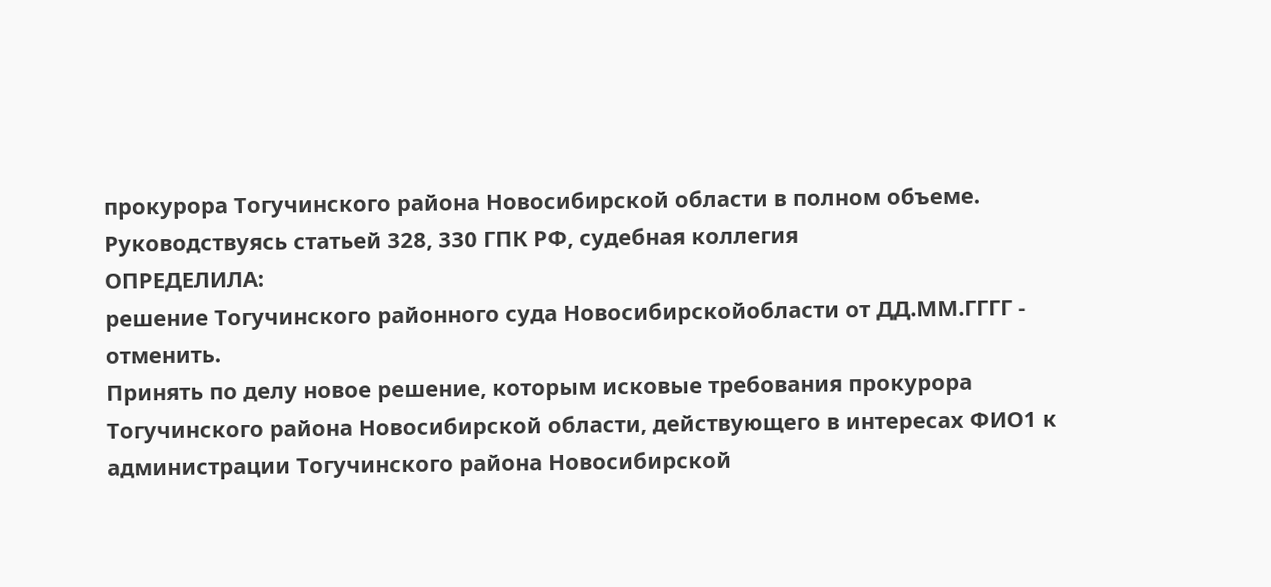прокурора Тогучинского района Новосибирской области в полном объеме.
Руководствуясь статьей 328, 330 ГПК РФ, судебная коллегия
ОПРЕДЕЛИЛА:
решение Тогучинского районного суда Новосибирскойобласти от ДД.ММ.ГГГГ - отменить.
Принять по делу новое решение, которым исковые требования прокурора Тогучинского района Новосибирской области, действующего в интересах ФИО1 к администрации Тогучинского района Новосибирской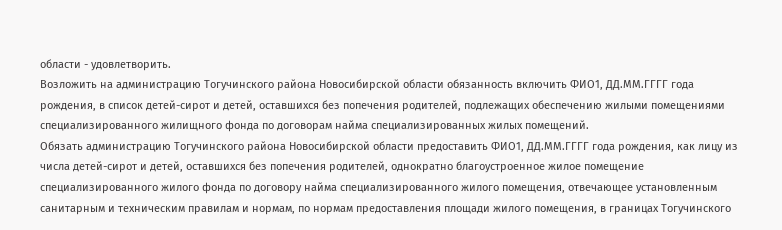области - удовлетворить.
Возложить на администрацию Тогучинского района Новосибирской области обязанность включить ФИО1, ДД.ММ.ГГГГ года рождения, в список детей-сирот и детей, оставшихся без попечения родителей, подлежащих обеспечению жилыми помещениями специализированного жилищного фонда по договорам найма специализированных жилых помещений.
Обязать администрацию Тогучинского района Новосибирской области предоставить ФИО1, ДД.ММ.ГГГГ года рождения, как лицу из числа детей-сирот и детей, оставшихся без попечения родителей, однократно благоустроенное жилое помещение специализированного жилого фонда по договору найма специализированного жилого помещения, отвечающее установленным санитарным и техническим правилам и нормам, по нормам предоставления площади жилого помещения, в границах Тогучинского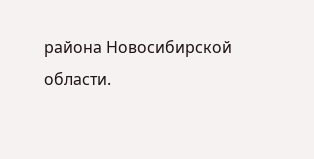района Новосибирской области.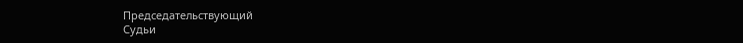Председательствующий
Судьи